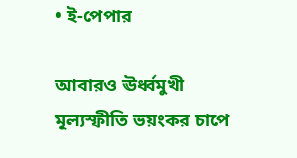• ই-পেপার

আবারও ঊর্ধ্বমুখী মূল্যস্ফীতি ভয়ংকর চাপে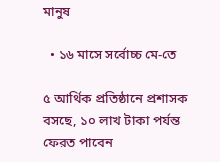মানুষ

  • ১৬ মাসে সর্বোচ্চ মে-তে

৫ আর্থিক প্রতিষ্ঠানে প্রশাসক বসছে, ১০ লাখ টাকা পর্যন্ত ফেরত পাবেন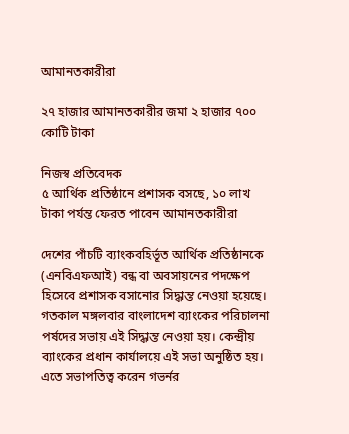আমানতকারীরা

২৭ হাজার আমানতকারীর জমা ২ হাজার ৭০০ কোটি টাকা

নিজস্ব প্রতিবেদক
৫ আর্থিক প্রতিষ্ঠানে প্রশাসক বসছে, ১০ লাখ টাকা পর্যন্ত ফেরত পাবেন আমানতকারীরা

দেশের পাঁচটি ব্যাংকবহির্ভূত আর্থিক প্রতিষ্ঠানকে (এনবিএফআই) বন্ধ বা অবসায়নের পদক্ষেপ হিসেবে প্রশাসক বসানোর সিদ্ধান্ত নেওয়া হয়েছে। গতকাল মঙ্গলবার বাংলাদেশ ব্যাংকের পরিচালনা পর্ষদের সভায় এই সিদ্ধান্ত নেওয়া হয়। কেন্দ্রীয় ব্যাংকের প্রধান কার্যালয়ে এই সভা অনুষ্ঠিত হয়। এতে সভাপতিত্ব করেন গভর্নর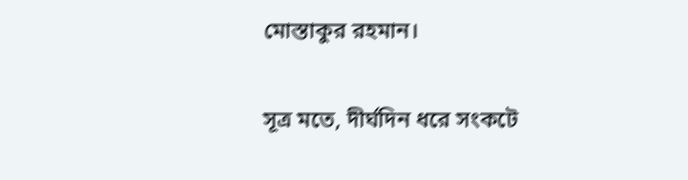মোস্তাকুর রহমান।

সূত্র মতে, দীর্ঘদিন ধরে সংকটে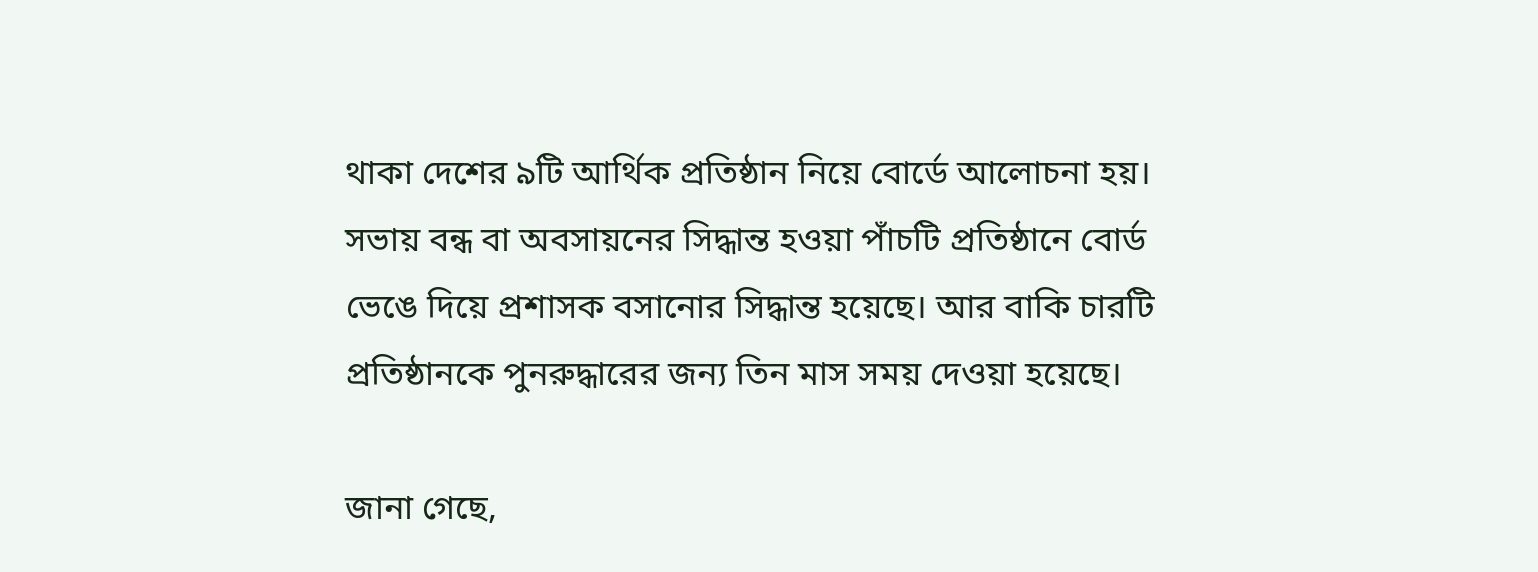থাকা দেশের ৯টি আর্থিক প্রতিষ্ঠান নিয়ে বোর্ডে আলোচনা হয়। সভায় বন্ধ বা অবসায়নের সিদ্ধান্ত হওয়া পাঁচটি প্রতিষ্ঠানে বোর্ড ভেঙে দিয়ে প্রশাসক বসানোর সিদ্ধান্ত হয়েছে। আর বাকি চারটি প্রতিষ্ঠানকে পুনরুদ্ধারের জন্য তিন মাস সময় দেওয়া হয়েছে।

জানা গেছে,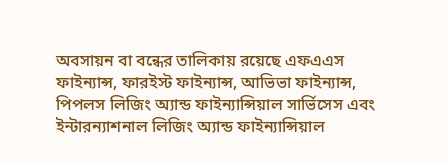অবসায়ন বা বন্ধের তালিকায় রয়েছে এফএএস ফাইন্যান্স, ফারইস্ট ফাইন্যান্স, আভিভা ফাইন্যান্স, পিপলস লিজিং অ্যান্ড ফাইন্যান্সিয়াল সার্ভিসেস এবং ইন্টারন্যাশনাল লিজিং অ্যান্ড ফাইন্যান্সিয়াল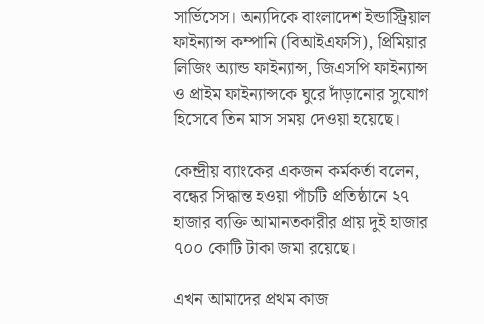সার্ভিসেস। অন্যদিকে বাংলাদেশ ইন্ডাস্ট্রিয়াল ফাইন্যান্স কম্পানি (বিআইএফসি), প্রিমিয়ার লিজিং অ্যান্ড ফাইন্যান্স, জিএসপি ফাইন্যান্স ও প্রাইম ফাইন্যান্সকে ঘুরে দাঁড়ানোর সুযোগ হিসেবে তিন মাস সময় দেওয়া হয়েছে।

কেন্দ্রীয় ব্যাংকের একজন কর্মকর্তা বলেন, বন্ধের সিদ্ধান্ত হওয়া পাঁচটি প্রতিষ্ঠানে ২৭ হাজার ব্যক্তি আমানতকারীর প্রায় দুই হাজার ৭০০ কোটি টাকা জমা রয়েছে।

এখন আমাদের প্রথম কাজ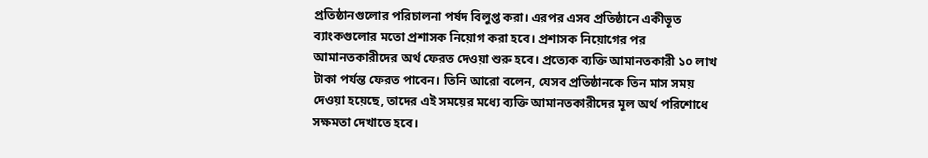প্রতিষ্ঠানগুলোর পরিচালনা পর্ষদ বিলুপ্ত করা। এরপর এসব প্রতিষ্ঠানে একীভূত ব্যাংকগুলোর মতো প্রশাসক নিয়োগ করা হবে। প্রশাসক নিয়োগের পর আমানতকারীদের অর্থ ফেরত দেওয়া শুরু হবে। প্রত্যেক ব্যক্তি আমানতকারী ১০ লাখ টাকা পর্যন্ত ফেরত পাবেন। তিনি আরো বলেন, যেসব প্রতিষ্ঠানকে তিন মাস সময় দেওয়া হয়েছে, তাদের এই সময়ের মধ্যে ব্যক্তি আমানতকারীদের মূল অর্থ পরিশোধে সক্ষমতা দেখাতে হবে।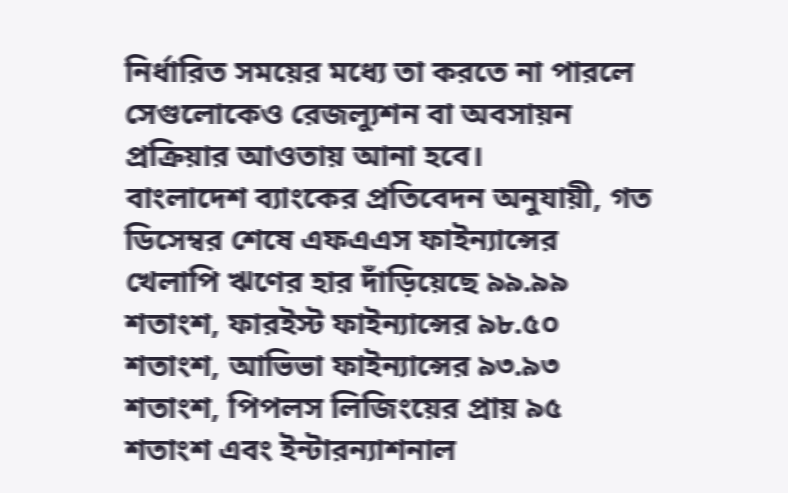নির্ধারিত সময়ের মধ্যে তা করতে না পারলে সেগুলোকেও রেজল্যুশন বা অবসায়ন প্রক্রিয়ার আওতায় আনা হবে।
বাংলাদেশ ব্যাংকের প্রতিবেদন অনুযায়ী, গত ডিসেম্বর শেষে এফএএস ফাইন্যান্সের খেলাপি ঋণের হার দাঁড়িয়েছে ৯৯.৯৯ শতাংশ, ফারইস্ট ফাইন্যান্সের ৯৮.৫০ শতাংশ, আভিভা ফাইন্যান্সের ৯৩.৯৩ শতাংশ, পিপলস লিজিংয়ের প্রায় ৯৫ শতাংশ এবং ইন্টারন্যাশনাল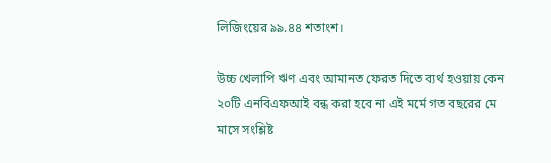লিজিংয়ের ৯৯.৪৪ শতাংশ।

উচ্চ খেলাপি ঋণ এবং আমানত ফেরত দিতে ব্যর্থ হওয়ায় কেন ২০টি এনবিএফআই বন্ধ করা হবে না এই মর্মে গত বছরের মে মাসে সংশ্লিষ্ট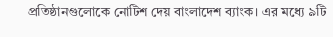প্রতিষ্ঠানগুলোকে নোটিশ দেয় বাংলাদেশ ব্যাংক। এর মধ্যে ৯টি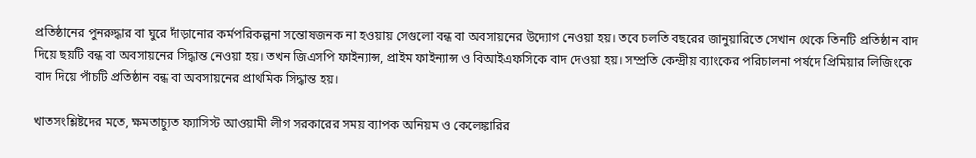প্রতিষ্ঠানের পুনরুদ্ধার বা ঘুরে দাঁড়ানোর কর্মপরিকল্পনা সন্তোষজনক না হওয়ায় সেগুলো বন্ধ বা অবসায়নের উদ্যোগ নেওয়া হয়। তবে চলতি বছরের জানুয়ারিতে সেখান থেকে তিনটি প্রতিষ্ঠান বাদ দিয়ে ছয়টি বন্ধ বা অবসায়নের সিদ্ধান্ত নেওয়া হয়। তখন জিএসপি ফাইন্যান্স, প্রাইম ফাইন্যান্স ও বিআইএফসিকে বাদ দেওয়া হয়। সম্প্রতি কেন্দ্রীয় ব্যাংকের পরিচালনা পর্ষদে প্রিমিয়ার লিজিংকে বাদ দিয়ে পাঁচটি প্রতিষ্ঠান বন্ধ বা অবসায়নের প্রাথমিক সিদ্ধান্ত হয়।

খাতসংশ্লিষ্টদের মতে, ক্ষমতাচ্যুত ফ্যাসিস্ট আওয়ামী লীগ সরকারের সময় ব্যাপক অনিয়ম ও কেলেঙ্কারির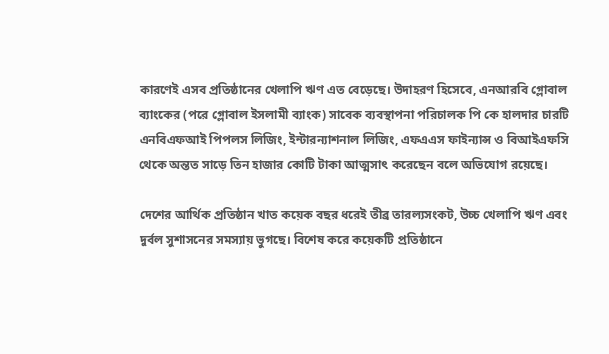কারণেই এসব প্রতিষ্ঠানের খেলাপি ঋণ এত বেড়েছে। উদাহরণ হিসেবে, এনআরবি গ্লোবাল ব্যাংকের (পরে গ্লোবাল ইসলামী ব্যাংক) সাবেক ব্যবস্থাপনা পরিচালক পি কে হালদার চারটি এনবিএফআই পিপলস লিজিং, ইন্টারন্যাশনাল লিজিং, এফএএস ফাইন্যান্স ও বিআইএফসি থেকে অন্তত সাড়ে তিন হাজার কোটি টাকা আত্মসাৎ করেছেন বলে অভিযোগ রয়েছে।

দেশের আর্থিক প্রতিষ্ঠান খাত কয়েক বছর ধরেই তীব্র তারল্যসংকট, উচ্চ খেলাপি ঋণ এবং দুর্বল সুশাসনের সমস্যায় ভুগছে। বিশেষ করে কয়েকটি প্রতিষ্ঠানে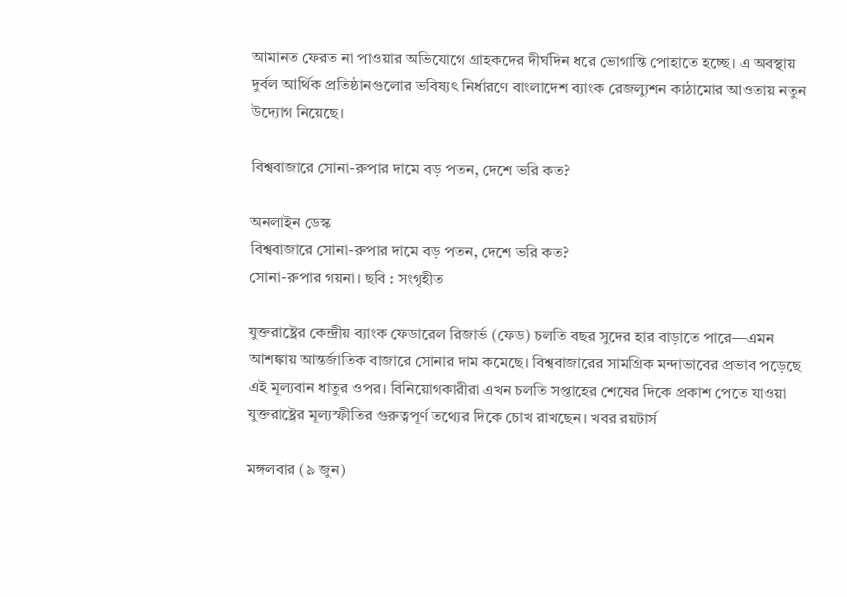আমানত ফেরত না পাওয়ার অভিযোগে গ্রাহকদের দীর্ঘদিন ধরে ভোগান্তি পোহাতে হচ্ছে। এ অবস্থায় দুর্বল আর্থিক প্রতিষ্ঠানগুলোর ভবিষ্যৎ নির্ধারণে বাংলাদেশ ব্যাংক রেজল্যুশন কাঠামোর আওতায় নতুন উদ্যোগ নিয়েছে।

বিশ্ববাজারে সোনা-রুপার দামে বড় পতন, দেশে ভরি কত?

অনলাইন ডেস্ক
বিশ্ববাজারে সোনা-রুপার দামে বড় পতন, দেশে ভরি কত?
সোনা-রুপার গয়না। ছবি : সংগৃহীত

যুক্তরাষ্ট্রের কেন্দ্রীয় ব্যাংক ফেডারেল রিজার্ভ (ফেড) চলতি বছর সুদের হার বাড়াতে পারে—এমন আশঙ্কায় আন্তর্জাতিক বাজারে সোনার দাম কমেছে। বিশ্ববাজারের সামগ্রিক মন্দাভাবের প্রভাব পড়েছে এই মূল্যবান ধাতুর ওপর। বিনিয়োগকারীরা এখন চলতি সপ্তাহের শেষের দিকে প্রকাশ পেতে যাওয়া যুক্তরাষ্ট্রের মূল্যস্ফীতির গুরুত্বপূর্ণ তথ্যের দিকে চোখ রাখছেন। খবর রয়টার্স

মঙ্গলবার (৯ জুন)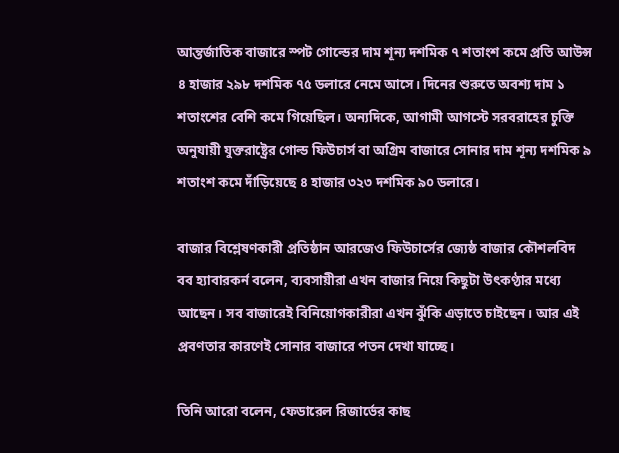আন্তর্জাতিক বাজারে স্পট গোল্ডের দাম শূন্য দশমিক ৭ শতাংশ কমে প্রতি আউন্স ৪ হাজার ২৯৮ দশমিক ৭৫ ডলারে নেমে আসে। দিনের শুরুতে অবশ্য দাম ১ শতাংশের বেশি কমে গিয়েছিল। অন্যদিকে, আগামী আগস্টে সরবরাহের চুক্তি অনুযায়ী যুক্তরাষ্ট্রের গোল্ড ফিউচার্স বা অগ্রিম বাজারে সোনার দাম শূন্য দশমিক ৯ শতাংশ কমে দাঁড়িয়েছে ৪ হাজার ৩২৩ দশমিক ৯০ ডলারে।

বাজার বিশ্লেষণকারী প্রতিষ্ঠান আরজেও ফিউচার্সের জ্যেষ্ঠ বাজার কৌশলবিদ বব হ্যাবারকর্ন বলেন, ব্যবসায়ীরা এখন বাজার নিয়ে কিছুটা উৎকণ্ঠার মধ্যে আছেন। সব বাজারেই বিনিয়োগকারীরা এখন ঝুঁকি এড়াতে চাইছেন। আর এই প্রবণতার কারণেই সোনার বাজারে পতন দেখা যাচ্ছে।

তিনি আরো বলেন, ফেডারেল রিজার্ভের কাছ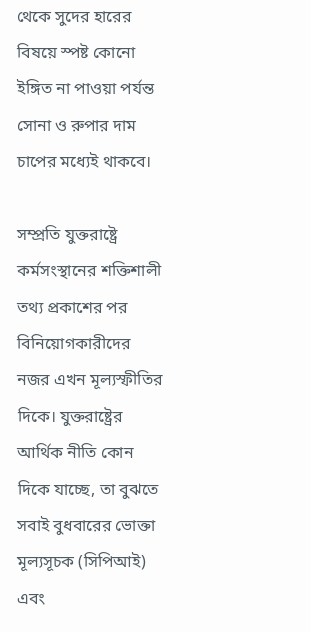থেকে সুদের হারের বিষয়ে স্পষ্ট কোনো ইঙ্গিত না পাওয়া পর্যন্ত সোনা ও রুপার দাম চাপের মধ্যেই থাকবে।

সম্প্রতি যুক্তরাষ্ট্রে কর্মসংস্থানের শক্তিশালী তথ্য প্রকাশের পর বিনিয়োগকারীদের নজর এখন মূল্যস্ফীতির দিকে। যুক্তরাষ্ট্রের আর্থিক নীতি কোন দিকে যাচ্ছে, তা বুঝতে সবাই বুধবারের ভোক্তা মূল্যসূচক (সিপিআই) এবং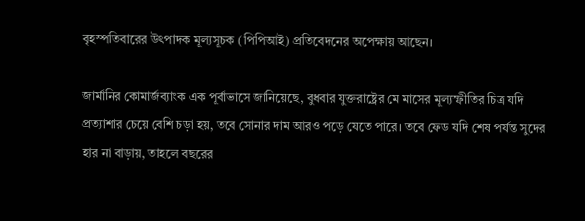বৃহস্পতিবারের উৎপাদক মূল্যসূচক (পিপিআই) প্রতিবেদনের অপেক্ষায় আছেন।

জার্মানির কোমার্জব্যাংক এক পূর্বাভাসে জানিয়েছে, বুধবার যুক্তরাষ্ট্রের মে মাসের মূল্যস্ফীতির চিত্র যদি প্রত্যাশার চেয়ে বেশি চড়া হয়, তবে সোনার দাম আরও পড়ে যেতে পারে। তবে ফেড যদি শেষ পর্যন্ত সুদের হার না বাড়ায়, তাহলে বছরের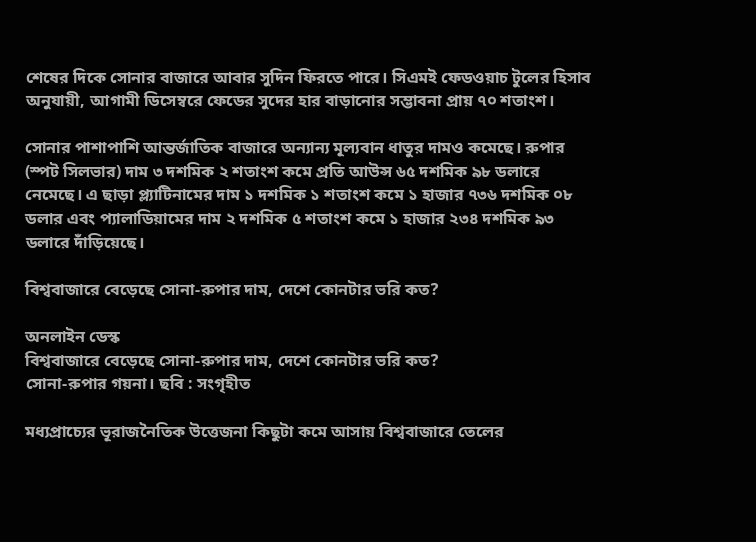শেষের দিকে সোনার বাজারে আবার সুদিন ফিরতে পারে। সিএমই ফেডওয়াচ টুলের হিসাব অনুযায়ী, আগামী ডিসেম্বরে ফেডের সুদের হার বাড়ানোর সম্ভাবনা প্রায় ৭০ শতাংশ।

সোনার পাশাপাশি আন্তর্জাতিক বাজারে অন্যান্য মূল্যবান ধাতুর দামও কমেছে। রুপার (স্পট সিলভার) দাম ৩ দশমিক ২ শতাংশ কমে প্রতি আউন্স ৬৫ দশমিক ৯৮ ডলারে নেমেছে। এ ছাড়া প্ল্যাটিনামের দাম ১ দশমিক ১ শতাংশ কমে ১ হাজার ৭৩৬ দশমিক ০৮ ডলার এবং প্যালাডিয়ামের দাম ২ দশমিক ৫ শতাংশ কমে ১ হাজার ২৩৪ দশমিক ৯৩ ডলারে দাঁড়িয়েছে।

বিশ্ববাজারে বেড়েছে সোনা-রুপার দাম, দেশে কোনটার ভরি কত?

অনলাইন ডেস্ক
বিশ্ববাজারে বেড়েছে সোনা-রুপার দাম, দেশে কোনটার ভরি কত?
সোনা-রুপার গয়না। ছবি : সংগৃহীত

মধ্যপ্রাচ্যের ভূরাজনৈতিক উত্তেজনা কিছুটা কমে আসায় বিশ্ববাজারে তেলের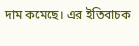দাম কমেছে। এর ইতিবাচক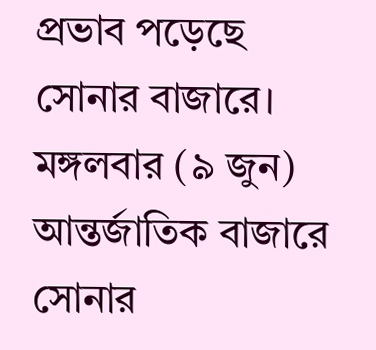প্রভাব পড়েছে সোনার বাজারে। মঙ্গলবার (৯ জুন) আন্তর্জাতিক বাজারে সোনার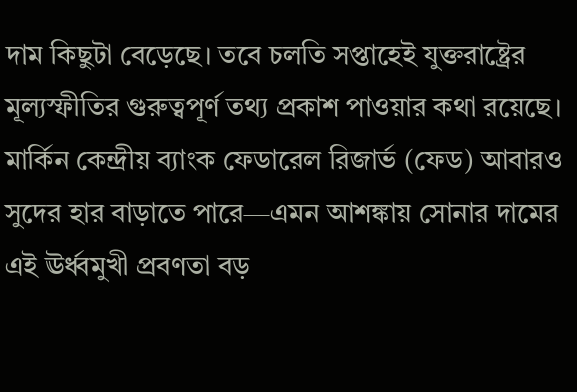দাম কিছুটা বেড়েছে। তবে চলতি সপ্তাহেই যুক্তরাষ্ট্রের মূল্যস্ফীতির গুরুত্বপূর্ণ তথ্য প্রকাশ পাওয়ার কথা রয়েছে। মার্কিন কেন্দ্রীয় ব্যাংক ফেডারেল রিজার্ভ (ফেড) আবারও সুদের হার বাড়াতে পারে—এমন আশঙ্কায় সোনার দামের এই ঊর্ধ্বমুখী প্রবণতা বড়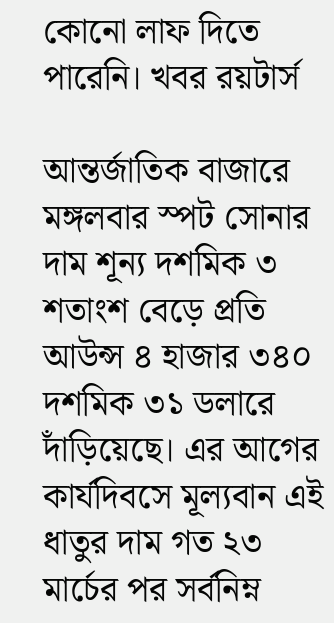কোনো লাফ দিতে পারেনি। খবর রয়টার্স

আন্তর্জাতিক বাজারে মঙ্গলবার স্পট সোনার দাম শূন্য দশমিক ৩ শতাংশ বেড়ে প্রতি আউন্স ৪ হাজার ৩৪০ দশমিক ৩১ ডলারে দাঁড়িয়েছে। এর আগের কার্যদিবসে মূল্যবান এই ধাতুর দাম গত ২৩ মার্চের পর সর্বনিম্ন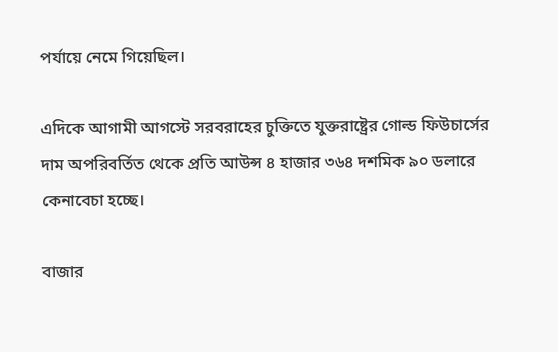পর্যায়ে নেমে গিয়েছিল।

এদিকে আগামী আগস্টে সরবরাহের চুক্তিতে যুক্তরাষ্ট্রের গোল্ড ফিউচার্সের দাম অপরিবর্তিত থেকে প্রতি আউন্স ৪ হাজার ৩৬৪ দশমিক ৯০ ডলারে কেনাবেচা হচ্ছে।

বাজার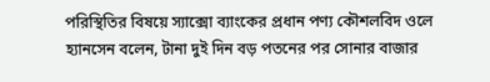পরিস্থিতির বিষয়ে স্যাক্সো ব্যাংকের প্রধান পণ্য কৌশলবিদ ওলে হ্যানসেন বলেন, টানা দুই দিন বড় পতনের পর সোনার বাজার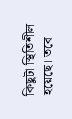কিছুটা স্থিতিশীল হয়েছে। তবে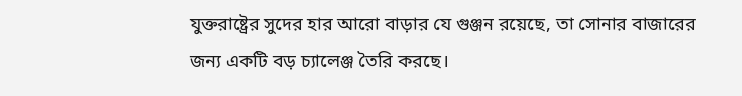যুক্তরাষ্ট্রের সুদের হার আরো বাড়ার যে গুঞ্জন রয়েছে, তা সোনার বাজারের জন্য একটি বড় চ্যালেঞ্জ তৈরি করছে।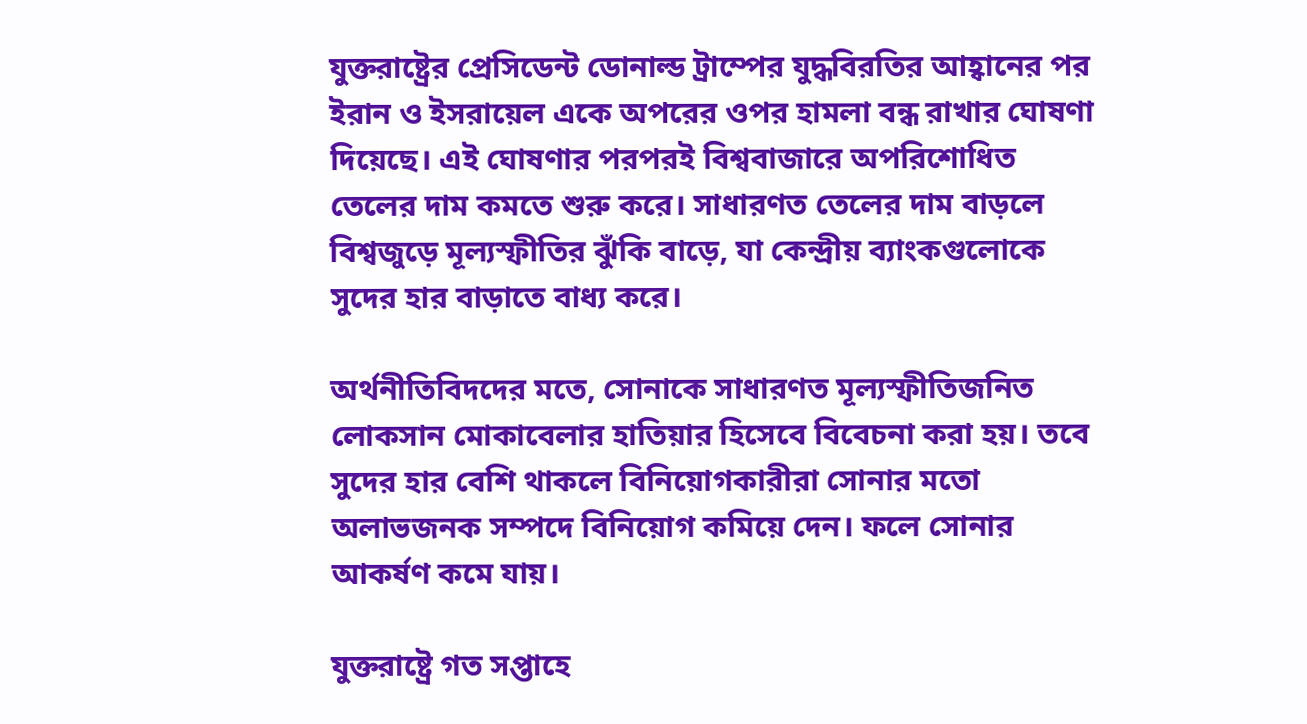যুক্তরাষ্ট্রের প্রেসিডেন্ট ডোনাল্ড ট্রাম্পের যুদ্ধবিরতির আহ্বানের পর ইরান ও ইসরায়েল একে অপরের ওপর হামলা বন্ধ রাখার ঘোষণা দিয়েছে। এই ঘোষণার পরপরই বিশ্ববাজারে অপরিশোধিত তেলের দাম কমতে শুরু করে। সাধারণত তেলের দাম বাড়লে বিশ্বজুড়ে মূল্যস্ফীতির ঝুঁকি বাড়ে, যা কেন্দ্রীয় ব্যাংকগুলোকে সুদের হার বাড়াতে বাধ্য করে।

অর্থনীতিবিদদের মতে, সোনাকে সাধারণত মূল্যস্ফীতিজনিত লোকসান মোকাবেলার হাতিয়ার হিসেবে বিবেচনা করা হয়। তবে সুদের হার বেশি থাকলে বিনিয়োগকারীরা সোনার মতো অলাভজনক সম্পদে বিনিয়োগ কমিয়ে দেন। ফলে সোনার আকর্ষণ কমে যায়।

যুক্তরাষ্ট্রে গত সপ্তাহে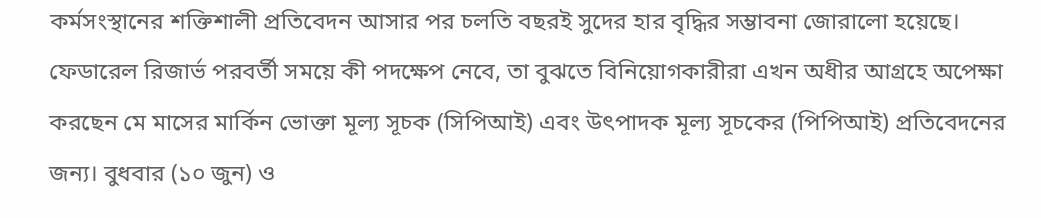কর্মসংস্থানের শক্তিশালী প্রতিবেদন আসার পর চলতি বছরই সুদের হার বৃদ্ধির সম্ভাবনা জোরালো হয়েছে। ফেডারেল রিজার্ভ পরবর্তী সময়ে কী পদক্ষেপ নেবে, তা বুঝতে বিনিয়োগকারীরা এখন অধীর আগ্রহে অপেক্ষা করছেন মে মাসের মার্কিন ভোক্তা মূল্য সূচক (সিপিআই) এবং উৎপাদক মূল্য সূচকের (পিপিআই) প্রতিবেদনের জন্য। বুধবার (১০ জুন) ও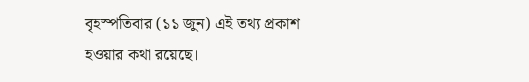বৃহস্পতিবার (১১ জুন) এই তথ্য প্রকাশ হওয়ার কথা রয়েছে।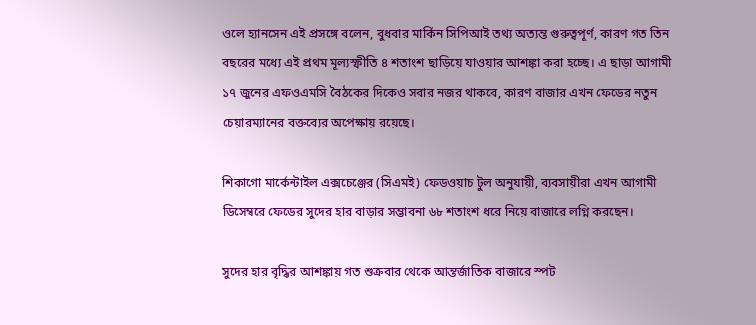ওলে হ্যানসেন এই প্রসঙ্গে বলেন, বুধবার মার্কিন সিপিআই তথ্য অত্যন্ত গুরুত্বপূর্ণ, কারণ গত তিন বছরের মধ্যে এই প্রথম মূল্যস্ফীতি ৪ শতাংশ ছাড়িয়ে যাওয়ার আশঙ্কা করা হচ্ছে। এ ছাড়া আগামী ১৭ জুনের এফওএমসি বৈঠকের দিকেও সবার নজর থাকবে, কারণ বাজার এখন ফেডের নতুন চেয়ারম্যানের বক্তব্যের অপেক্ষায় রয়েছে।

শিকাগো মার্কেন্টাইল এক্সচেঞ্জের (সিএমই) ফেডওয়াচ টুল অনুযায়ী, ব্যবসায়ীরা এখন আগামী ডিসেম্বরে ফেডের সুদের হার বাড়ার সম্ভাবনা ৬৮ শতাংশ ধরে নিয়ে বাজারে লগ্নি করছেন।

সুদের হার বৃদ্ধির আশঙ্কায় গত শুক্রবার থেকে আন্তর্জাতিক বাজারে স্পট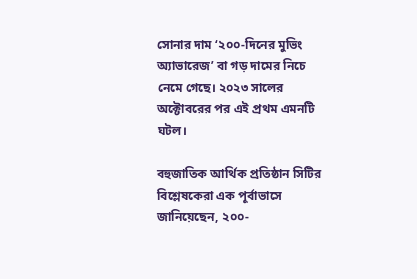সোনার দাম ‘২০০-দিনের মুভিং অ্যাভারেজ’ বা গড় দামের নিচে নেমে গেছে। ২০২৩ সালের অক্টোবরের পর এই প্রথম এমনটি ঘটল।

বহুজাতিক আর্থিক প্রতিষ্ঠান সিটির বিশ্লেষকেরা এক পূর্বাভাসে জানিয়েছেন, ২০০-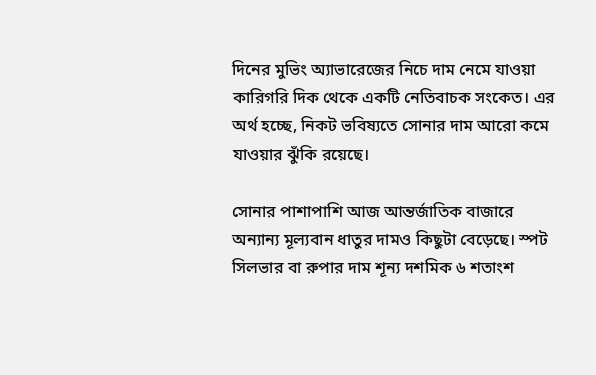দিনের মুভিং অ্যাভারেজের নিচে দাম নেমে যাওয়া কারিগরি দিক থেকে একটি নেতিবাচক সংকেত। এর অর্থ হচ্ছে, নিকট ভবিষ্যতে সোনার দাম আরো কমে যাওয়ার ঝুঁকি রয়েছে।

সোনার পাশাপাশি আজ আন্তর্জাতিক বাজারে অন্যান্য মূল্যবান ধাতুর দামও কিছুটা বেড়েছে। স্পট সিলভার বা রুপার দাম শূন্য দশমিক ৬ শতাংশ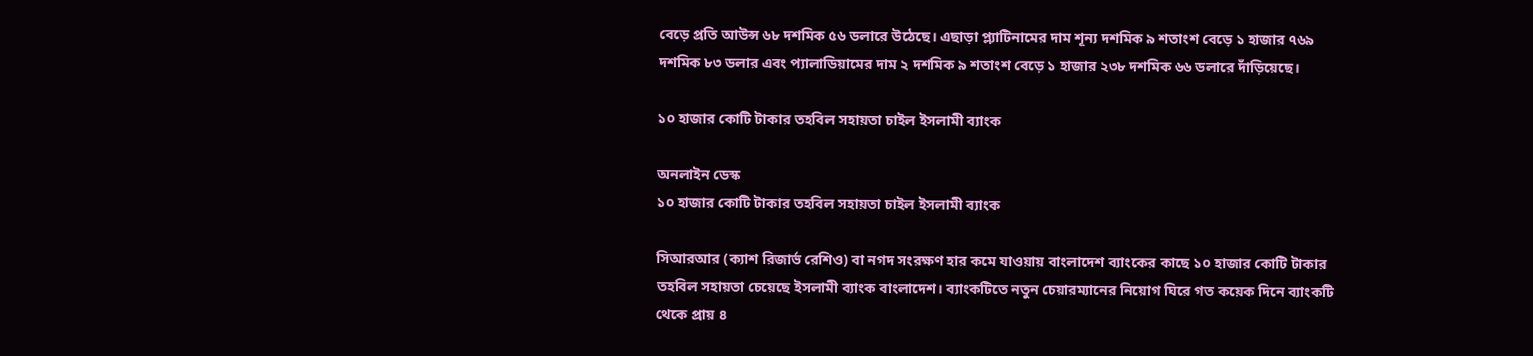বেড়ে প্রতি আউন্স ৬৮ দশমিক ৫৬ ডলারে উঠেছে। এছাড়া প্ল্যাটিনামের দাম শূন্য দশমিক ৯ শতাংশ বেড়ে ১ হাজার ৭৬৯ দশমিক ৮৩ ডলার এবং প্যালাডিয়ামের দাম ২ দশমিক ৯ শতাংশ বেড়ে ১ হাজার ২৩৮ দশমিক ৬৬ ডলারে দাঁড়িয়েছে।

১০ হাজার কোটি টাকার তহবিল সহায়তা চাইল ইসলামী ব্যাংক

অনলাইন ডেস্ক
১০ হাজার কোটি টাকার তহবিল সহায়তা চাইল ইসলামী ব্যাংক

সিআরআর (ক্যাশ রিজার্ভ রেশিও) বা নগদ সংরক্ষণ হার কমে যাওয়ায় বাংলাদেশ ব্যাংকের কাছে ১০ হাজার কোটি টাকার তহবিল সহায়তা চেয়েছে ইসলামী ব্যাংক বাংলাদেশ। ব্যাংকটিতে নতুন চেয়ারম্যানের নিয়োগ ঘিরে গত কয়েক দিনে ব্যাংকটি থেকে প্রায় ৪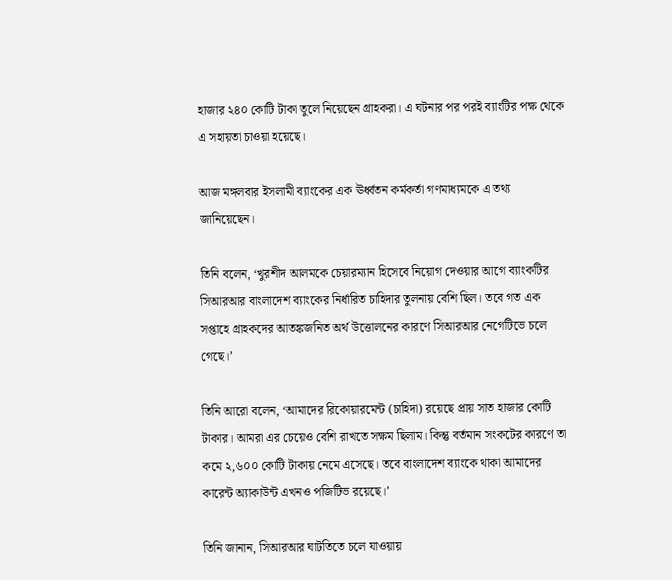হাজার ২৪০ কোটি টাকা তুলে নিয়েছেন গ্রাহকরা। এ ঘটনার পর পরই ব্যাংটির পক্ষ থেকে এ সহায়তা চাওয়া হয়েছে।

আজ মঙ্গলবার ইসলামী ব্যাংকের এক ঊর্ধ্বতন কর্মকর্তা গণমাধ্যমকে এ তথ্য জানিয়েছেন।

তিনি বলেন, ‘খুরশীদ আলমকে চেয়ারম্যান হিসেবে নিয়োগ দেওয়ার আগে ব্যাংকটির সিআরআর বাংলাদেশ ব্যাংকের নির্ধারিত চাহিদার তুলনায় বেশি ছিল। তবে গত এক সপ্তাহে গ্রাহকদের আতঙ্কজনিত অর্থ উত্তোলনের কারণে সিআরআর নেগেটিভে চলে গেছে।’

তিনি আরো বলেন, ‘আমাদের রিকোয়ারমেন্ট (চাহিদা) রয়েছে প্রায় সাত হাজার কোটি টাকার। আমরা এর চেয়েও বেশি রাখতে সক্ষম ছিলাম। কিন্তু বর্তমান সংকটের কারণে তা কমে ২,৬০০ কোটি টাকায় নেমে এসেছে। তবে বাংলাদেশ ব্যাংকে থাকা আমাদের কারেন্ট অ্যাকাউন্ট এখনও পজিটিভ রয়েছে।’

তিনি জানান, সিআরআর ঘাটতিতে চলে যাওয়ায়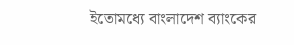ইতোমধ্যে বাংলাদেশ ব্যাংকের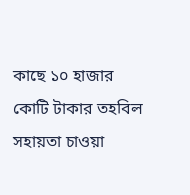কাছে ১০ হাজার কোটি টাকার তহবিল সহায়তা চাওয়া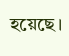হয়েছে।